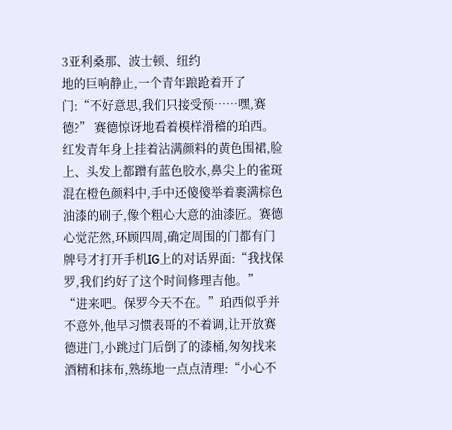3亚利桑那、波士顿、纽约
地的巨响静止,一个青年踉跄着开了门:“不好意思,我们只接受预……嘿,赛德?” 赛德惊讶地看着模样滑稽的珀西。红发青年身上挂着沾满颜料的黄色围裙,脸上、头发上都蹭有蓝色胶水,鼻尖上的雀斑混在橙色颜料中,手中还傻傻举着裹满棕色油漆的刷子,像个粗心大意的油漆匠。赛德心觉茫然,环顾四周,确定周围的门都有门牌号才打开手机IG上的对话界面:“我找保罗,我们约好了这个时间修理吉他。” “进来吧。保罗今天不在。”珀西似乎并不意外,他早习惯表哥的不着调,让开放赛德进门,小跳过门后倒了的漆桶,匆匆找来酒精和抹布,熟练地一点点清理:“小心不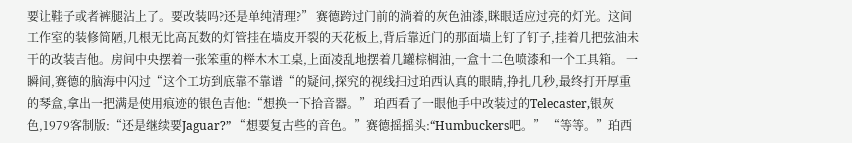要让鞋子或者裤腿沾上了。要改装吗?还是单纯清理?” 赛德跨过门前的淌着的灰色油漆,眯眼适应过亮的灯光。这间工作室的装修简陋,几根无比高瓦数的灯管挂在墙皮开裂的天花板上,背后靠近门的那面墙上钉了钉子,挂着几把弦油未干的改装吉他。房间中央摆着一张笨重的榉木木工桌,上面凌乱地摆着几罐棕榈油,一盒十二色喷漆和一个工具箱。 一瞬间,赛德的脑海中闪过“这个工坊到底靠不靠谱“的疑问,探究的视线扫过珀西认真的眼睛,挣扎几秒,最终打开厚重的琴盒,拿出一把满是使用痕迹的银色吉他:“想换一下拾音器。” 珀西看了一眼他手中改装过的Telecaster,银灰色,1979客制版:“还是继续要Jaguar?” “想要复古些的音色。”赛德摇摇头:“Humbuckers吧。” “等等。”珀西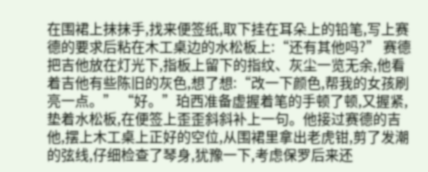在围裙上抹抹手,找来便签纸,取下挂在耳朵上的铅笔,写上赛德的要求后粘在木工桌边的水松板上:“还有其他吗?” 赛德把吉他放在灯光下,指板上留下的指纹、灰尘一览无余,他看着吉他有些陈旧的灰色,想了想:“改一下颜色,帮我的女孩刷亮一点。” “好。”珀西准备虚握着笔的手顿了顿,又握紧,垫着水松板,在便签上歪歪斜斜补上一句。他接过赛德的吉他,摆上木工桌上正好的空位,从围裙里拿出老虎钳,剪了发潮的弦线,仔细检查了琴身,犹豫一下,考虑保罗后来还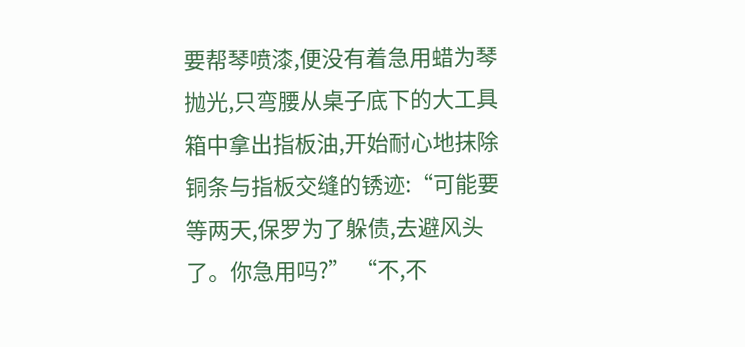要帮琴喷漆,便没有着急用蜡为琴抛光,只弯腰从桌子底下的大工具箱中拿出指板油,开始耐心地抹除铜条与指板交缝的锈迹:“可能要等两天,保罗为了躲债,去避风头了。你急用吗?” “不,不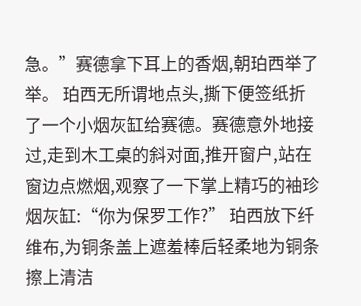急。”赛德拿下耳上的香烟,朝珀西举了举。 珀西无所谓地点头,撕下便签纸折了一个小烟灰缸给赛德。赛德意外地接过,走到木工桌的斜对面,推开窗户,站在窗边点燃烟,观察了一下掌上精巧的袖珍烟灰缸:“你为保罗工作?” 珀西放下纤维布,为铜条盖上遮羞棒后轻柔地为铜条擦上清洁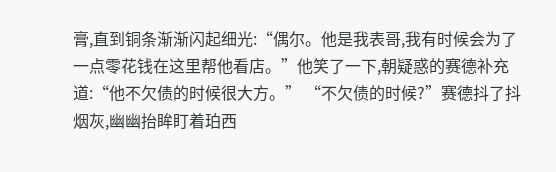膏,直到铜条渐渐闪起细光:“偶尔。他是我表哥,我有时候会为了一点零花钱在这里帮他看店。”他笑了一下,朝疑惑的赛德补充道:“他不欠债的时候很大方。” “不欠债的时候?”赛德抖了抖烟灰,幽幽抬眸盯着珀西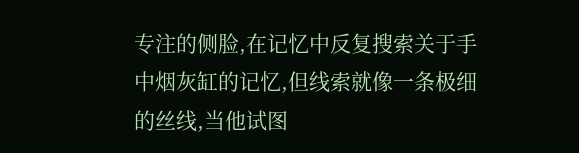专注的侧脸,在记忆中反复搜索关于手中烟灰缸的记忆,但线索就像一条极细的丝线,当他试图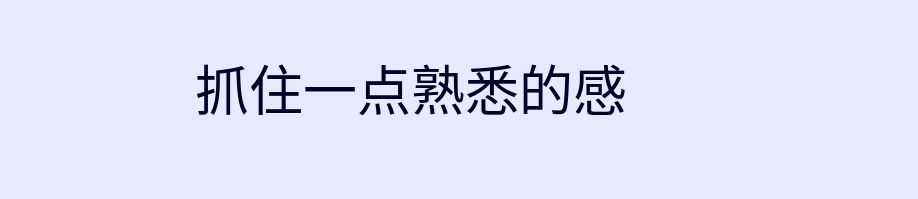抓住一点熟悉的感